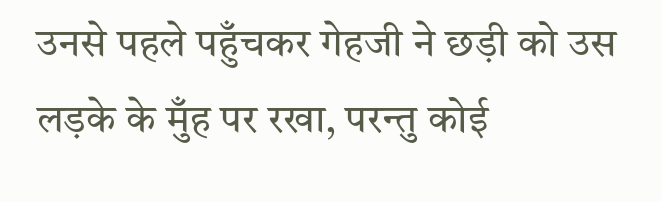उनसे पहले पहुँचकर गेहजी ने छड़ी को उस लड़के के मुँह पर रखा, परन्तु कोई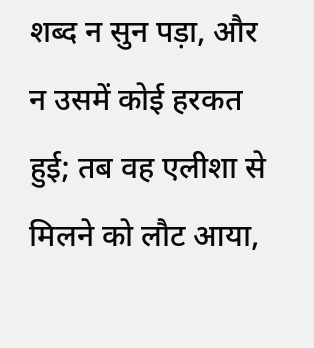शब्द न सुन पड़ा, और न उसमें कोई हरकत हुई; तब वह एलीशा से मिलने को लौट आया,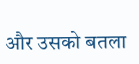और उसको बतला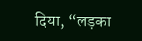दिया, “लड़का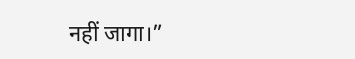नहीं जागा।”